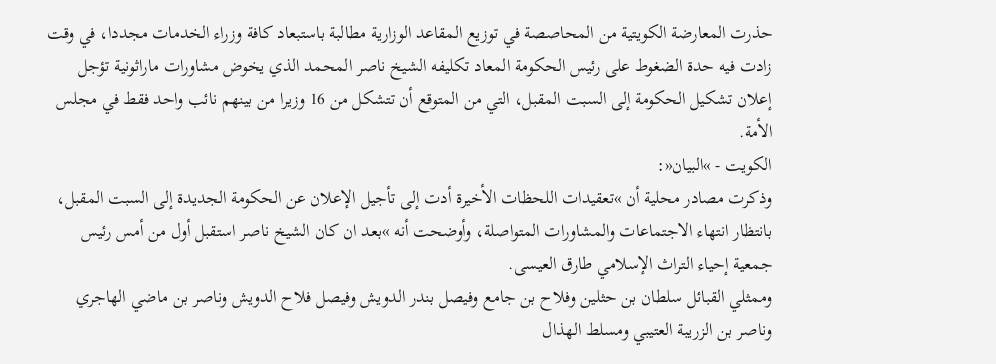حذرت المعارضة الكويتية من المحاصصة في توزيع المقاعد الوزارية مطالبة باستبعاد كافة وزراء الخدمات مجددا، في وقت زادت فيه حدة الضغوط على رئيس الحكومة المعاد تكليفه الشيخ ناصر المحمد الذي يخوض مشاورات ماراثونية تؤجل إعلان تشكيل الحكومة إلى السبت المقبل، التي من المتوقع أن تتشكل من 16 وزيرا من بينهم نائب واحد فقط في مجلس الأمة.
الكويت - »البيان«:
وذكرت مصادر محلية أن »تعقيدات اللحظات الأخيرة أدت إلى تأجيل الإعلان عن الحكومة الجديدة إلى السبت المقبل، بانتظار انتهاء الاجتماعات والمشاورات المتواصلة، وأوضحت أنه »بعد ان كان الشيخ ناصر استقبل أول من أمس رئيس جمعية إحياء التراث الإسلامي طارق العيسى.
وممثلي القبائل سلطان بن حثلين وفلاح بن جامع وفيصل بندر الدويش وفيصل فلاح الدويش وناصر بن ماضي الهاجري وناصر بن الزريبة العتيبي ومسلط الهذال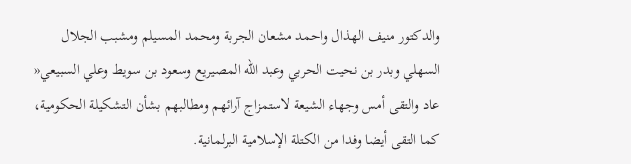والدكتور منيف الهذال واحمد مشعان الجربة ومحمد المسيلم ومشبب الجلال السهلي وبدر بن نحيت الحربي وعبد الله المصيريع وسعود بن سويط وعلي السبيعي« عاد والتقى أمس وجهاء الشيعة لاستمزاج آرائهم ومطالبهم بشأن التشكيلة الحكومية، كما التقى أيضا وفدا من الكتلة الإسلامية البرلمانية.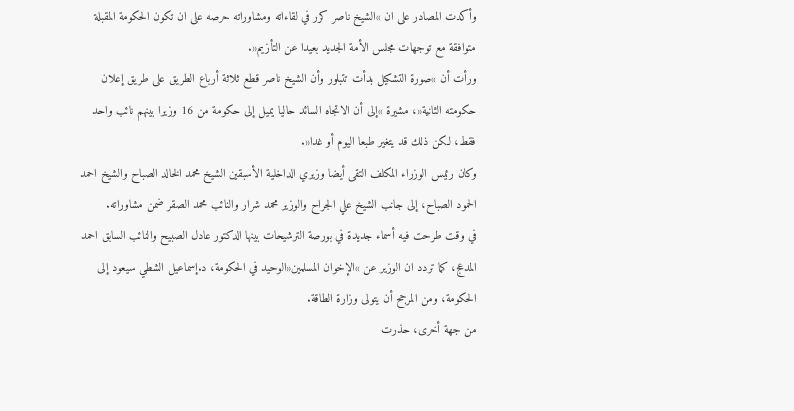وأكدت المصادر على ان »الشيخ ناصر كرر في لقاءاته ومشاوراته حرصه على ان تكون الحكومة المقبلة متوافقة مع توجهات مجلس الأمة الجديد بعيدا عن التأزيم«.
ورأت أن »صورة التشكيل بدأت تتبلور وأن الشيخ ناصر قطع ثلاثة أرباع الطريق على طريق إعلان حكومته الثانية«، مشيرة »إلى أن الاتجاه السائد حاليا يميل إلى حكومة من 16 وزيرا بينهم نائب واحد فقط، لكن ذلك قد يتغير طبعا اليوم أو غدا«.
وكان رئيس الوزراء المكلف التقى أيضا وزيري الداخلية الأسبقين الشيخ محمد الخالد الصباح والشيخ احمد الحمود الصباح، إلى جانب الشيخ علي الجراح والوزير محمد شرار والنائب محمد الصقر ضمن مشاوراته.
في وقت طرحت فيه أسماء جديدة في بورصة الترشيحات بينها الدكتور عادل الصبيح والنائب السابق احمد المدعج، كما تردد ان الوزير عن »الإخوان المسلمين«الوحيد في الحكومة، د.إسماعيل الشطي سيعود إلى الحكومة، ومن المرجح أن يتولى وزارة الطاقة.
من جهة أخرى، حذرت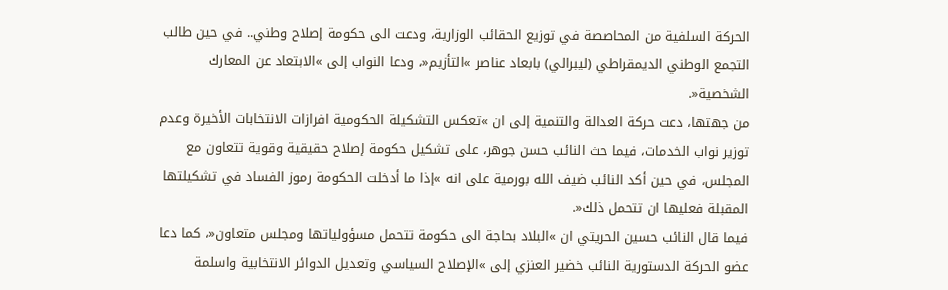الحركة السلفية من المحاصصة في توزيع الحقائب الوزارية، ودعت الى حكومة إصلاح وطني.. في حين طالب التجمع الوطني الديمقراطي (ليبرالي) بابعاد عناصر »التأزيم«، ودعا النواب إلى »الابتعاد عن المعارك الشخصية«.
من جهتها، دعت حركة العدالة والتنمية إلى ان »تعكس التشكيلة الحكومية افرازات الانتخابات الأخيرة وعدم توزير نواب الخدمات، فيما حث النائب حسن جوهر، على تشكيل حكومة إصلاح حقيقية وقوية تتعاون مع المجلس، في حين أكد النائب ضيف الله بورمية على انه »إذا ما أدخلت الحكومة رموز الفساد في تشكيلتها المقبلة فعليها ان تتحمل ذلك«.
فيما قال النائب حسين الحريتي ان »البلاد بحاجة الى حكومة تتحمل مسؤولياتها ومجلس متعاون«، كما دعا عضو الحركة الدستورية النائب خضير العنزي إلى »الإصلاح السياسي وتعديل الدوائر الانتخابية واسلمة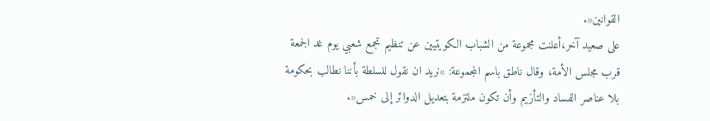القوانين«.
على صعيد آخر،أعلنت مجموعة من الشباب الكويتيين عن تنظيم تجمع شعبي يوم غد الجمعة قرب مجلس الأمة، وقال ناطق باسم المجموعة: »نريد ان نقول للسلطة بأننا نطالب بحكومة بلا عناصر الفساد والتأزيم وأن تكون ملتزمة بتعديل الدوائر إلى خمس«.